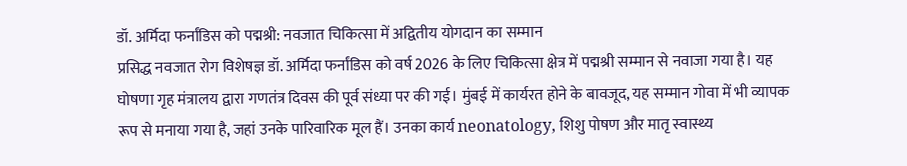डॉ. अर्मिदा फर्नांडिस को पद्मश्री: नवजात चिकित्सा में अद्वितीय योगदान का सम्मान
प्रसिद्ध नवजात रोग विशेषज्ञ डॉ. अर्मिदा फर्नांडिस को वर्ष 2026 के लिए चिकित्सा क्षेत्र में पद्मश्री सम्मान से नवाजा गया है। यह घोषणा गृह मंत्रालय द्वारा गणतंत्र दिवस की पूर्व संध्या पर की गई। मुंबई में कार्यरत होने के बावजूद, यह सम्मान गोवा में भी व्यापक रूप से मनाया गया है, जहां उनके पारिवारिक मूल हैं। उनका कार्य neonatology, शिशु पोषण और मातृ स्वास्थ्य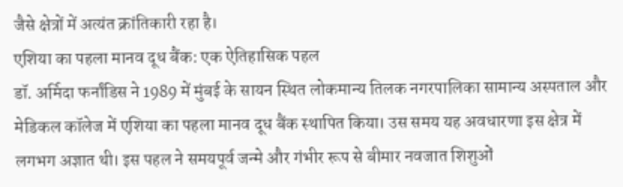जैसे क्षेत्रों में अत्यंत क्रांतिकारी रहा है।
एशिया का पहला मानव दूध बैंक: एक ऐतिहासिक पहल
डॉ. अर्मिदा फर्नांडिस ने 1989 में मुंबई के सायन स्थित लोकमान्य तिलक नगरपालिका सामान्य अस्पताल और मेडिकल कॉलेज में एशिया का पहला मानव दूध बैंक स्थापित किया। उस समय यह अवधारणा इस क्षेत्र में लगभग अज्ञात थी। इस पहल ने समयपूर्व जन्मे और गंभीर रूप से बीमार नवजात शिशुओं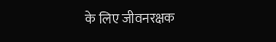के लिए जीवनरक्षक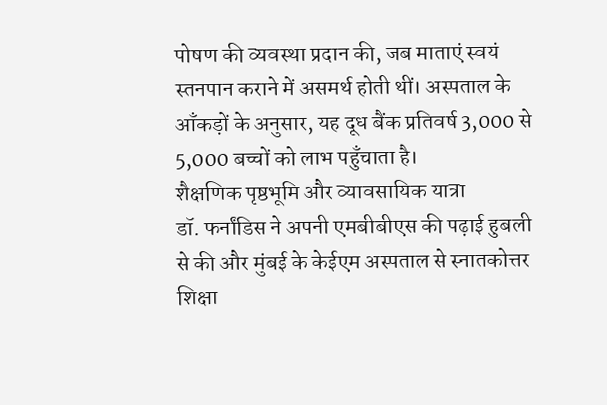पोषण की व्यवस्था प्रदान की, जब माताएं स्वयं स्तनपान कराने में असमर्थ होती थीं। अस्पताल के आँकड़ों के अनुसार, यह दूध बैंक प्रतिवर्ष 3,000 से 5,000 बच्चों को लाभ पहुँचाता है।
शैक्षणिक पृष्ठभूमि और व्यावसायिक यात्रा
डॉ. फर्नांडिस ने अपनी एमबीबीएस की पढ़ाई हुबली से की और मुंबई के केईएम अस्पताल से स्नातकोत्तर शिक्षा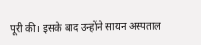पूरी की। इसके बाद उन्होंने सायन अस्पताल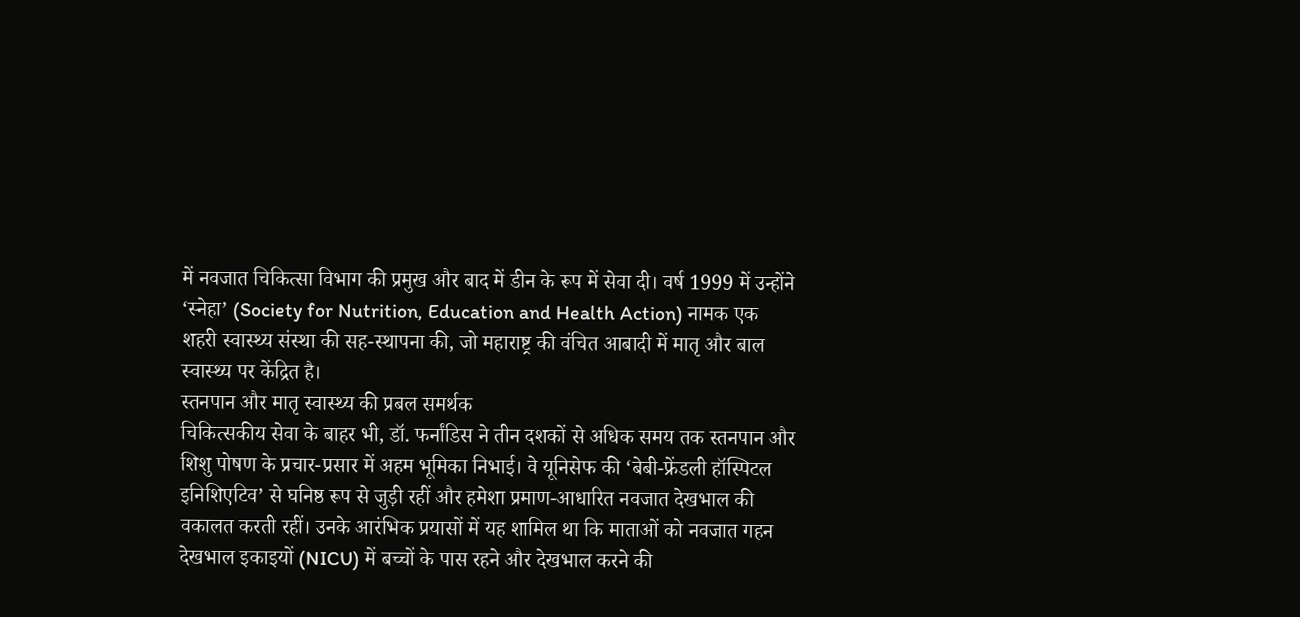में नवजात चिकित्सा विभाग की प्रमुख और बाद में डीन के रूप में सेवा दी। वर्ष 1999 में उन्होंने ‘स्नेहा’ (Society for Nutrition, Education and Health Action) नामक एक शहरी स्वास्थ्य संस्था की सह-स्थापना की, जो महाराष्ट्र की वंचित आबादी में मातृ और बाल स्वास्थ्य पर केंद्रित है।
स्तनपान और मातृ स्वास्थ्य की प्रबल समर्थक
चिकित्सकीय सेवा के बाहर भी, डॉ. फर्नांडिस ने तीन दशकों से अधिक समय तक स्तनपान और शिशु पोषण के प्रचार-प्रसार में अहम भूमिका निभाई। वे यूनिसेफ की ‘बेबी-फ्रेंडली हॉस्पिटल इनिशिएटिव’ से घनिष्ठ रूप से जुड़ी रहीं और हमेशा प्रमाण-आधारित नवजात देखभाल की वकालत करती रहीं। उनके आरंभिक प्रयासों में यह शामिल था कि माताओं को नवजात गहन देखभाल इकाइयों (NICU) में बच्चों के पास रहने और देखभाल करने की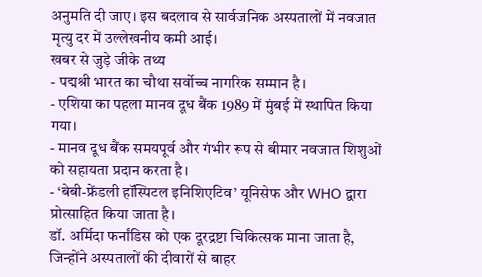अनुमति दी जाए। इस बदलाव से सार्वजनिक अस्पतालों में नवजात मृत्यु दर में उल्लेखनीय कमी आई।
खबर से जुड़े जीके तथ्य
- पद्मश्री भारत का चौथा सर्वोच्च नागरिक सम्मान है।
- एशिया का पहला मानव दूध बैंक 1989 में मुंबई में स्थापित किया गया।
- मानव दूध बैंक समयपूर्व और गंभीर रूप से बीमार नवजात शिशुओं को सहायता प्रदान करता है।
- ‘बेबी-फ्रेंडली हॉस्पिटल इनिशिएटिव’ यूनिसेफ और WHO द्वारा प्रोत्साहित किया जाता है।
डॉ. अर्मिदा फर्नांडिस को एक दूरद्रष्टा चिकित्सक माना जाता है, जिन्होंने अस्पतालों की दीवारों से बाहर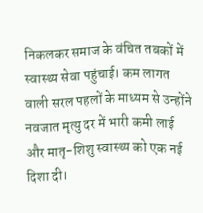निकलकर समाज के वंचित तबकों में स्वास्थ्य सेवा पहुंचाई। कम लागत वाली सरल पहलों के माध्यम से उन्होंने नवजात मृत्यु दर में भारी कमी लाई और मातृ-शिशु स्वास्थ्य को एक नई दिशा दी।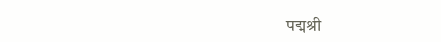पद्मश्री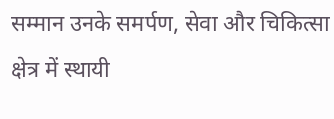सम्मान उनके समर्पण, सेवा और चिकित्सा क्षेत्र में स्थायी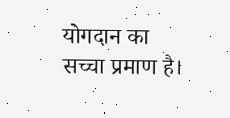योगदान का सच्चा प्रमाण है।